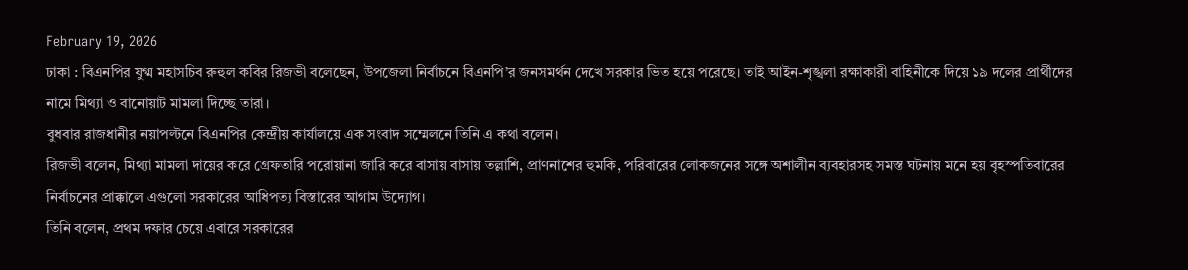February 19, 2026
ঢাকা : বিএনপির যুগ্ম মহাসচিব রুহুল কবির রিজভী বলেছেন, উপজেলা নির্বাচনে বিএনপি’র জনসমর্থন দেখে সরকার ভিত হয়ে পরেছে। তাই আইন-শৃঙ্খলা রক্ষাকারী বাহিনীকে দিয়ে ১৯ দলের প্রার্থীদের নামে মিথ্যা ও বানোয়াট মামলা দিচ্ছে তারা।
বুধবার রাজধানীর নয়াপল্টনে বিএনপির কেন্দ্রীয় কার্যালয়ে এক সংবাদ সম্মেলনে তিনি এ কথা বলেন।
রিজভী বলেন, মিথ্যা মামলা দায়ের করে গ্রেফতারি পরোয়ানা জারি করে বাসায় বাসায় তল্লাশি, প্রাণনাশের হুমকি, পরিবারের লোকজনের সঙ্গে অশালীন ব্যবহারসহ সমস্ত ঘটনায় মনে হয় বৃহস্পতিবারের নির্বাচনের প্রাক্কালে এগুলো সরকারের আধিপত্য বিস্তারের আগাম উদ্যোগ।
তিনি বলেন, প্রথম দফার চেয়ে এবারে সরকারের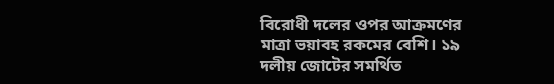বিরোধী দলের ওপর আক্রমণের মাত্রা ভয়াবহ রকমের বেশি। ১৯ দলীয় জোটের সমর্থিত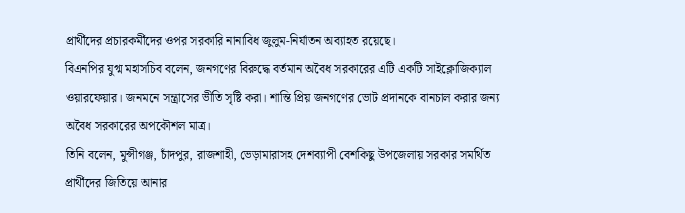প্রার্থীদের প্রচারকর্মীদের ওপর সরকারি নানাবিধ জুলুম-নির্যাতন অব্যাহত রয়েছে।
বিএনপির যুগ্ম মহাসচিব বলেন, জনগণের বিরুদ্ধে বর্তমান অবৈধ সরকারের এটি একটি সাইক্লোজিক্যাল ওয়ারফেয়ার। জনমনে সন্ত্রাসের ভীতি সৃষ্টি করা। শান্তি প্রিয় জনগণের ভোট প্রদানকে বানচাল করার জন্য অবৈধ সরকারের অপকৌশল মাত্র।
তিনি বলেন, মুন্সীগঞ্জ, চাঁদপুর, রাজশাহী, ভেড়ামারাসহ দেশব্যাপী বেশকিছু উপজেলায় সরকার সমর্থিত প্রার্থীদের জিতিয়ে আনার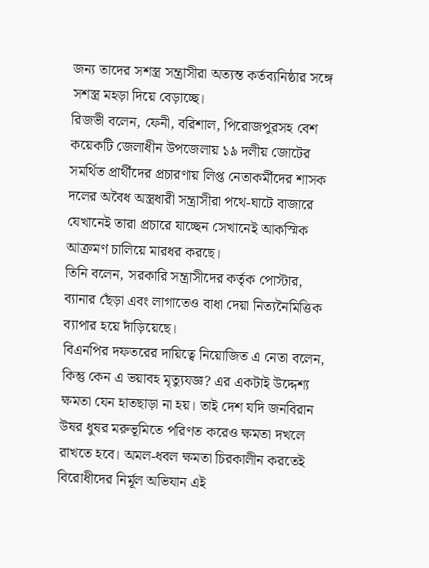জন্য তাদের সশস্ত্র সন্ত্রাসীরা অত্যন্ত কর্তব্যনিষ্ঠার সঙ্গে সশস্ত্র মহড়া দিয়ে বেড়াচ্ছে।
রিজভী বলেন, ফেনী, বরিশাল, পিরোজপুরসহ বেশ কয়েকটি জেলাধীন উপজেলায় ১৯ দলীয় জোটের সমর্থিত প্রার্থীদের প্রচারণায় লিপ্ত নেতাকর্মীদের শাসক দলের অবৈধ অস্ত্রধারী সন্ত্রাসীরা পথে-ঘাটে বাজারে যেখানেই তারা প্রচারে যাচ্ছেন সেখানেই আকস্মিক আক্রমণ চালিয়ে মারধর করছে।
তিনি বলেন, সরকারি সন্ত্রাসীদের কর্তৃক পোস্টার, ব্যানার ছেঁড়া এবং লাগাতেও বাধা দেয়া নিত্যনৈমিত্তিক ব্যাপার হয়ে দাঁড়িয়েছে।
বিএনপির দফতরের দায়িত্বে নিয়োজিত এ নেতা বলেন, কিন্তু কেন এ ভয়াবহ মৃত্যুযজ্ঞ? এর একটাই উদ্দেশ্য ক্ষমতা যেন হাতছাড়া না হয়। তাই দেশ যদি জনবিরান উষর ধুষর মরুভূমিতে পরিণত করেও ক্ষমতা দখলে রাখতে হবে। অমল-ধবল ক্ষমতা চিরকালীন করতেই বিরোধীদের নির্মূল অভিযান এই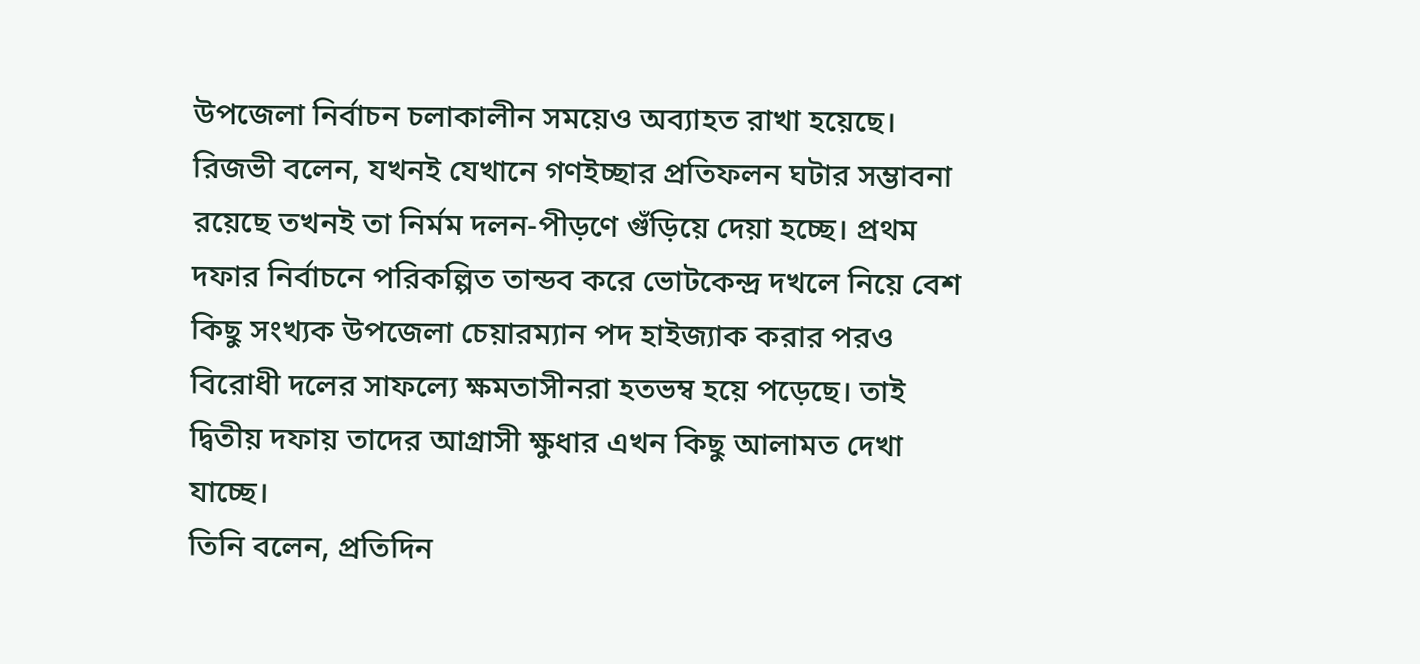উপজেলা নির্বাচন চলাকালীন সময়েও অব্যাহত রাখা হয়েছে।
রিজভী বলেন, যখনই যেখানে গণইচ্ছার প্রতিফলন ঘটার সম্ভাবনা রয়েছে তখনই তা নির্মম দলন-পীড়ণে গুঁড়িয়ে দেয়া হচ্ছে। প্রথম দফার নির্বাচনে পরিকল্পিত তান্ডব করে ভোটকেন্দ্র দখলে নিয়ে বেশ কিছু সংখ্যক উপজেলা চেয়ারম্যান পদ হাইজ্যাক করার পরও বিরোধী দলের সাফল্যে ক্ষমতাসীনরা হতভম্ব হয়ে পড়েছে। তাই দ্বিতীয় দফায় তাদের আগ্রাসী ক্ষুধার এখন কিছু আলামত দেখা যাচ্ছে।
তিনি বলেন, প্রতিদিন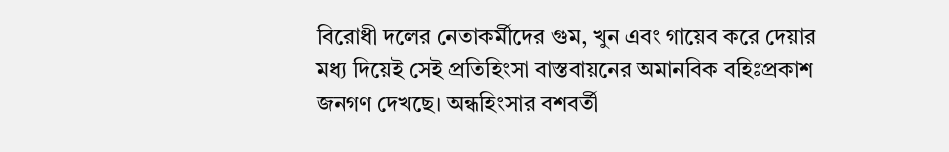বিরোধী দলের নেতাকর্মীদের গুম, খুন এবং গায়েব করে দেয়ার মধ্য দিয়েই সেই প্রতিহিংসা বাস্তবায়নের অমানবিক বহিঃপ্রকাশ জনগণ দেখছে। অন্ধহিংসার বশবর্তী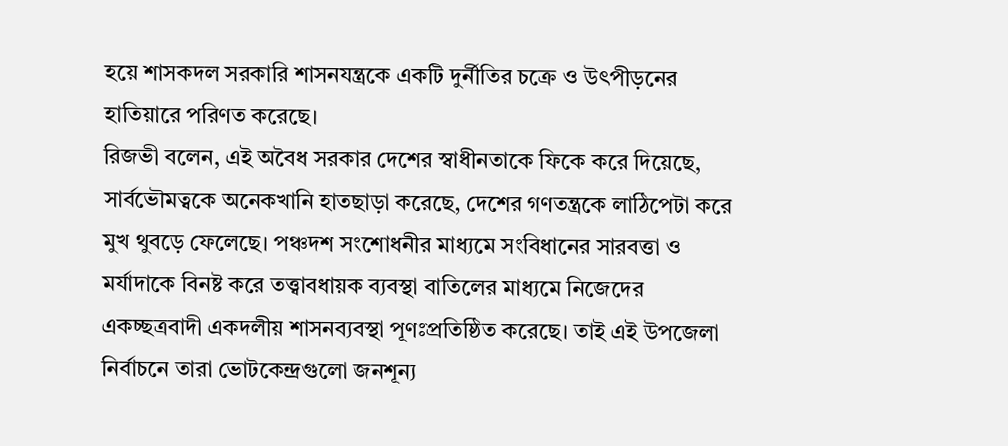হয়ে শাসকদল সরকারি শাসনযন্ত্রকে একটি দুর্নীতির চক্রে ও উৎপীড়নের হাতিয়ারে পরিণত করেছে।
রিজভী বলেন, এই অবৈধ সরকার দেশের স্বাধীনতাকে ফিকে করে দিয়েছে, সার্বভৌমত্বকে অনেকখানি হাতছাড়া করেছে, দেশের গণতন্ত্রকে লাঠিপেটা করে মুখ থুবড়ে ফেলেছে। পঞ্চদশ সংশোধনীর মাধ্যমে সংবিধানের সারবত্তা ও মর্যাদাকে বিনষ্ট করে তত্ত্বাবধায়ক ব্যবস্থা বাতিলের মাধ্যমে নিজেদের একচ্ছত্রবাদী একদলীয় শাসনব্যবস্থা পূণঃপ্রতিষ্ঠিত করেছে। তাই এই উপজেলা নির্বাচনে তারা ভোটকেন্দ্রগুলো জনশূন্য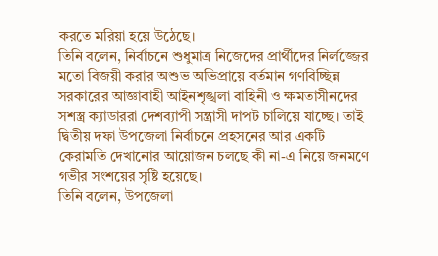করতে মরিয়া হয়ে উঠেছে।
তিনি বলেন, নির্বাচনে শুধুমাত্র নিজেদের প্রার্থীদের নির্লজ্জের মতো বিজয়ী করার অশুভ অভিপ্রায়ে বর্তমান গণবিচ্ছিন্ন সরকারের আজ্ঞাবাহী আইনশৃঙ্খলা বাহিনী ও ক্ষমতাসীনদের সশস্ত্র ক্যাডাররা দেশব্যাপী সন্ত্রাসী দাপট চালিয়ে যাচ্ছে। তাই দ্বিতীয় দফা উপজেলা নির্বাচনে প্রহসনের আর একটি কেরামতি দেখানোর আয়োজন চলছে কী না-এ নিয়ে জনমণে গভীর সংশয়ের সৃষ্টি হয়েছে।
তিনি বলেন, উপজেলা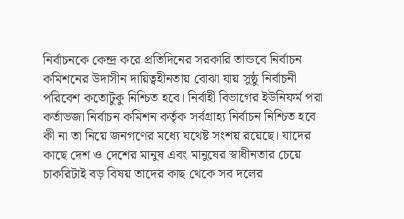নির্বাচনকে কেন্দ্র করে প্রতিদিনের সরকারি তান্ডবে নির্বাচন কমিশনের উদাসীন দায়িত্বহীনতায় বোঝা যায় সুষ্ঠু নির্বাচনী পরিবেশ কতোটুকু নিশ্চিত হবে। নির্বাহী বিভাগের ইউনিফর্ম পরা কর্তাভজা নির্বাচন কমিশন কর্তৃক সর্বগ্রাহ্য নির্বাচন নিশ্চিত হবে কী না তা নিয়ে জনগণের মধ্যে যথেষ্ট সংশয় রয়েছে। যাদের কাছে দেশ ও দেশের মানুষ এবং মানুষের স্বাধীনতার চেয়ে চাকরিটাই বড় বিষয় তাদের কাছ থেকে সব দলের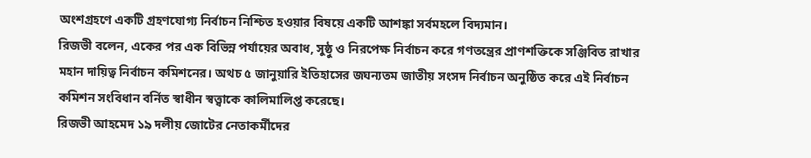অংশগ্রহণে একটি গ্রহণযোগ্য নির্বাচন নিশ্চিত হওয়ার বিষয়ে একটি আশঙ্কা সর্বমহলে বিদ্যমান।
রিজভী বলেন, একের পর এক বিভিন্ন পর্যায়ের অবাধ, সুষ্ঠু ও নিরপেক্ষ নির্বাচন করে গণতন্ত্রের প্রাণশক্তিকে সঞ্জিবিত রাখার মহান দায়িত্ব নির্বাচন কমিশনের। অথচ ৫ জানুয়ারি ইতিহাসের জঘন্যতম জাতীয় সংসদ নির্বাচন অনুষ্ঠিত করে এই নির্বাচন কমিশন সংবিধান বর্নিত স্বাধীন স্বত্ত্বাকে কালিমালিপ্ত করেছে।
রিজভী আহমেদ ১৯ দলীয় জোটের নেতাকর্মীদের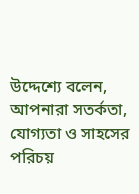উদ্দেশ্যে বলেন, আপনারা সতর্কতা, যোগ্যতা ও সাহসের পরিচয়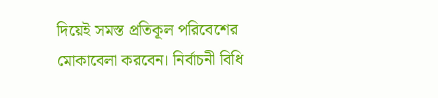দিয়েই সমস্ত প্রতিকূল পরিবেশের মোকাবেলা করবেন। নির্বাচনী বিধি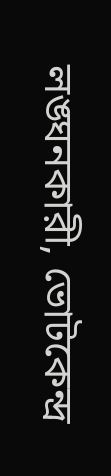লঙ্ঘনকারী, ভোটকেন্দ্র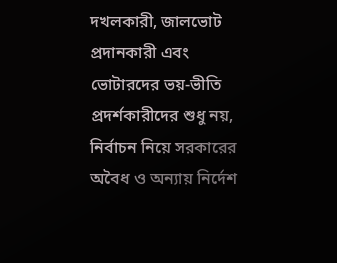দখলকারী, জালভোট প্রদানকারী এবং ভোটারদের ভয়-ভীতি প্রদর্শকারীদের শুধু নয়, নির্বাচন নিয়ে সরকারের অবৈধ ও অন্যায় নির্দেশ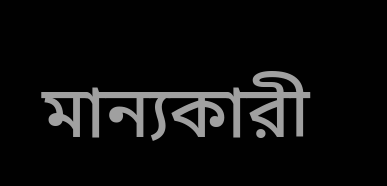মান্যকারী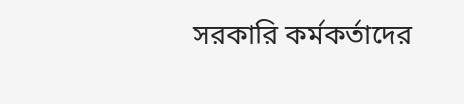সরকারি কর্মকর্তাদের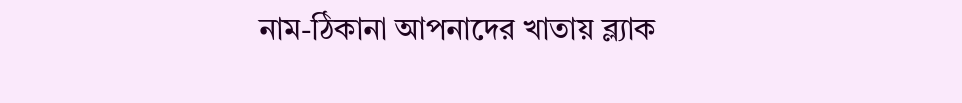নাম-ঠিকানা আপনাদের খাতায় ব্ল্যাক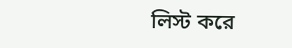লিস্ট করে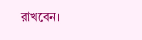রাখবেন।